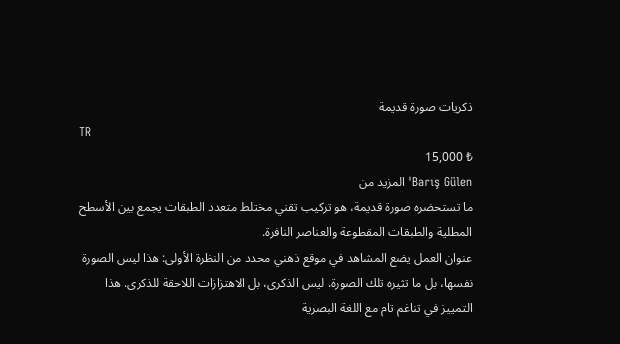ذكريات صورة قديمة
TR
₺ 15,000
Barış Gülen' المزيد من
ما تستحضره صورة قديمة، هو تركيب تقني مختلط متعدد الطبقات يجمع بين الأسطح المطلية والطبقات المقطوعة والعناصر النافرة.
عنوان العمل يضع المشاهد في موقع ذهني محدد من النظرة الأولى: هذا ليس الصورة نفسها، بل ما تثيره تلك الصورة. ليس الذكرى، بل الاهتزازات اللاحقة للذكرى. هذا التمييز في تناغم تام مع اللغة البصرية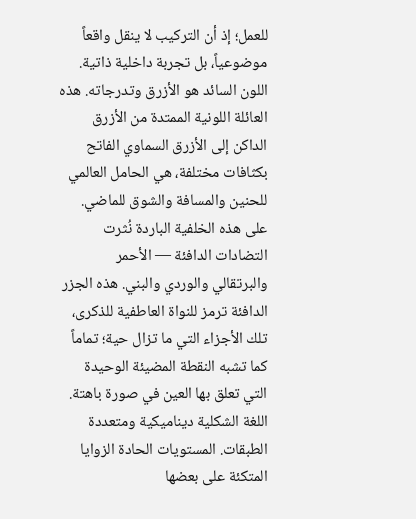للعمل؛ إذ أن التركيب لا ينقل واقعاً موضوعياً، بل تجربة داخلية ذاتية.
اللون السائد هو الأزرق وتدرجاته. هذه العائلة اللونية الممتدة من الأزرق الداكن إلى الأزرق السماوي الفاتح بكثافات مختلفة، هي الحامل العالمي للحنين والمسافة والشوق للماضي. على هذه الخلفية الباردة نُثرت التضادات الدافئة — الأحمر والبرتقالي والوردي والبني. هذه الجزر الدافئة ترمز للنواة العاطفية للذكرى، تلك الأجزاء التي ما تزال حية؛ تماماً كما تشبه النقطة المضيئة الوحيدة التي تعلق بها العين في صورة باهتة.
اللغة الشكلية ديناميكية ومتعددة الطبقات. المستويات الحادة الزوايا المتكئة على بعضها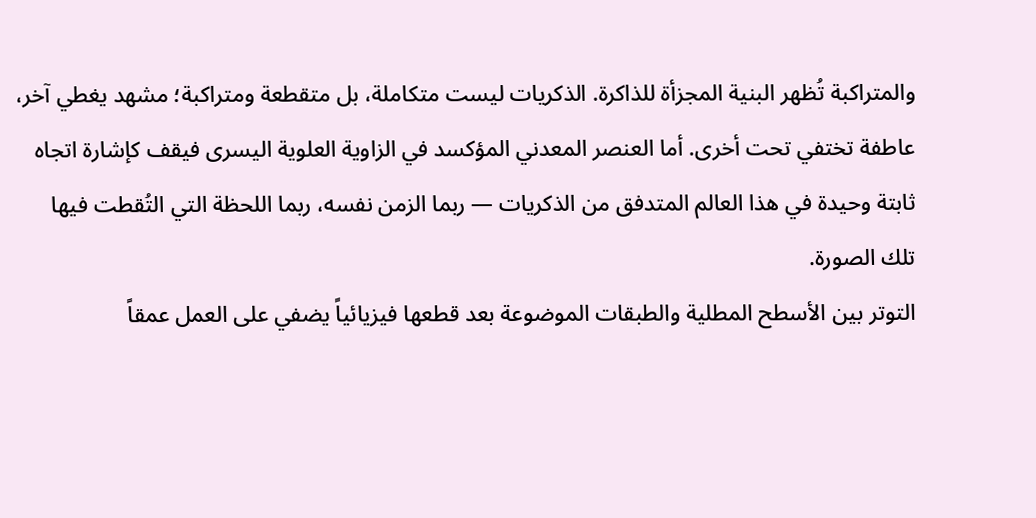والمتراكبة تُظهر البنية المجزأة للذاكرة. الذكريات ليست متكاملة، بل متقطعة ومتراكبة؛ مشهد يغطي آخر، عاطفة تختفي تحت أخرى. أما العنصر المعدني المؤكسد في الزاوية العلوية اليسرى فيقف كإشارة اتجاه ثابتة وحيدة في هذا العالم المتدفق من الذكريات — ربما الزمن نفسه، ربما اللحظة التي التُقطت فيها تلك الصورة.
التوتر بين الأسطح المطلية والطبقات الموضوعة بعد قطعها فيزيائياً يضفي على العمل عمقاً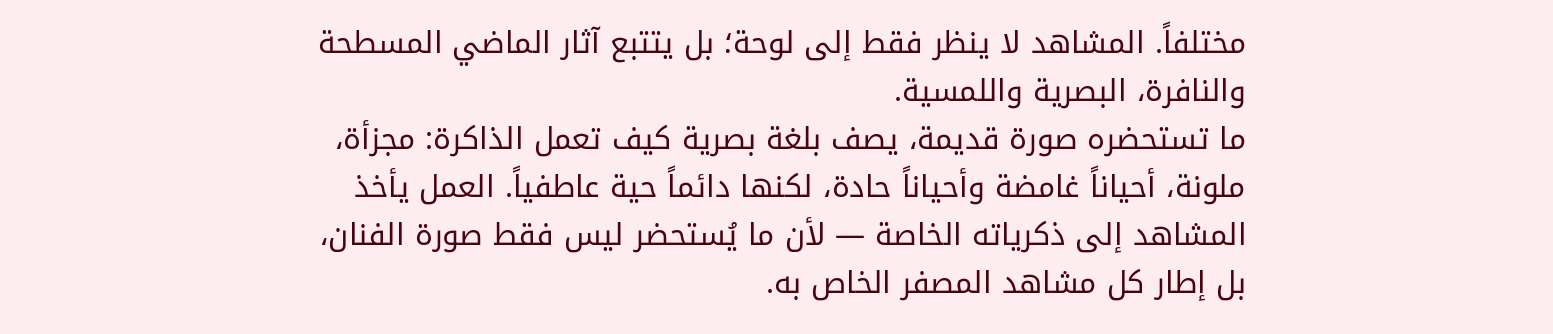مختلفاً. المشاهد لا ينظر فقط إلى لوحة؛ بل يتتبع آثار الماضي المسطحة والنافرة، البصرية واللمسية.
ما تستحضره صورة قديمة، يصف بلغة بصرية كيف تعمل الذاكرة: مجزأة، ملونة، أحياناً غامضة وأحياناً حادة، لكنها دائماً حية عاطفياً. العمل يأخذ المشاهد إلى ذكرياته الخاصة — لأن ما يُستحضر ليس فقط صورة الفنان، بل إطار كل مشاهد المصفر الخاص به.